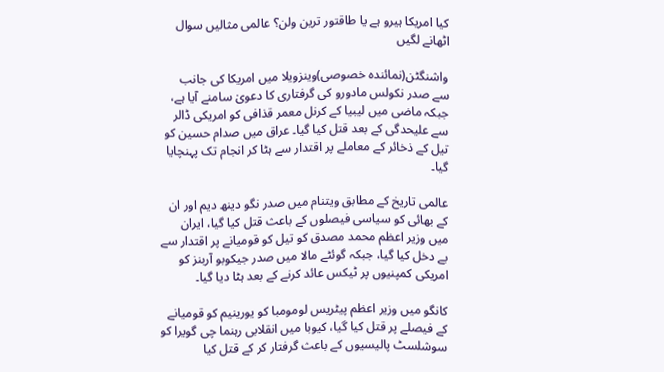کیا امریکا ہیرو ہے یا طاقتور ترین ولن؟ عالمی مثالیں سوال اٹھانے لگیں

واشنگٹن(نمائندہ خصوصی)وینزویلا میں امریکا کی جانب سے صدر نکولس مادورو کی گرفتاری کا دعویٰ سامنے آیا ہے، جبکہ ماضی میں لیبیا کے کرنل معمر قذافی کو امریکی ڈالر سے علیحدگی کے بعد قتل کیا گیا۔ عراق میں صدام حسین کو تیل کے ذخائر کے معاملے پر اقتدار سے ہٹا کر انجام تک پہنچایا گیا۔

عالمی تاریخ کے مطابق ویتنام میں صدر نگو دینھ دیم اور ان کے بھائی کو سیاسی فیصلوں کے باعث قتل کیا گیا، ایران میں وزیر اعظم محمد مصدق کو تیل کو قومیانے پر اقتدار سے بے دخل کیا گیا، جبکہ گوئٹے مالا میں صدر جیکوبو آربنز کو امریکی کمپنیوں پر ٹیکس عائد کرنے کے بعد ہٹا دیا گیا۔

کانگو میں وزیر اعظم پیٹریس لومومبا کو یورینیم کو قومیانے کے فیصلے پر قتل کیا گیا، کیوبا میں انقلابی رہنما چی گویرا کو سوشلسٹ پالیسیوں کے باعث گرفتار کر کے قتل کیا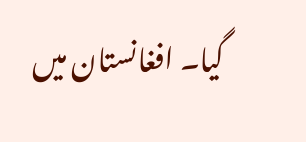گیا۔ افغانستان میں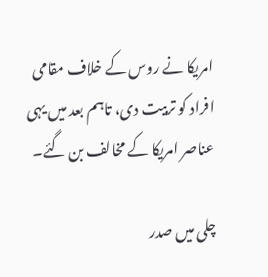امریکا نے روس کے خلاف مقامی افراد کو تربیت دی، تاہم بعد میں یہی عناصر امریکا کے مخالف بن گئے۔

چلی میں صدر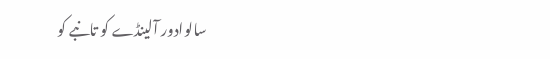سالوادور آلینڈے کو تانبے کو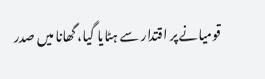قومیانے پر اقتدار سے ہٹایا گیا، گھانا میں صدر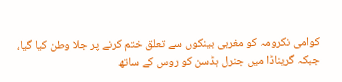کوامی نکرومہ کو مغربی بینکوں سے تعلق ختم کرنے پر جلا وطن کیا گیا، جبکہ گریناڈا میں جنرل ہڈسن کو روس کے ساتھ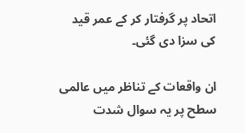اتحاد پر گرفتار کر کے عمر قید کی سزا دی گئی۔

ان واقعات کے تناظر میں عالمی سطح پر یہ سوال شدت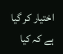اختیار کر گیا ہے کہ کیا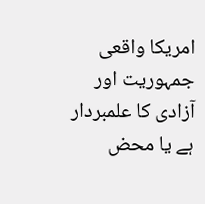امریکا واقعی جمہوریت اور آزادی کا علمبردار ہے یا محض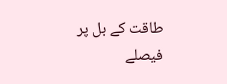طاقت کے بل پر فیصلے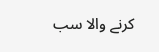کرنے والا سب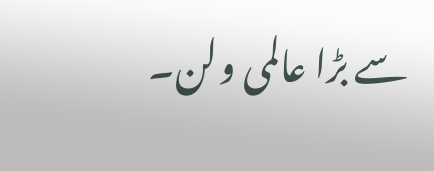سے بڑا عالمی ولن۔